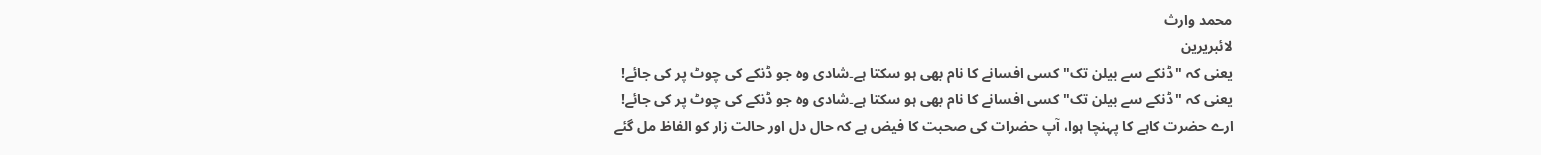محمد وارث
لائبریرین
یعنی کہ "ڈنکے سے بیلن تک" کسی افسانے کا نام بھی ہو سکتا ہے۔شادی وہ جو ڈنکے کی چوٹ پر کی جائے!
یعنی کہ "ڈنکے سے بیلن تک" کسی افسانے کا نام بھی ہو سکتا ہے۔شادی وہ جو ڈنکے کی چوٹ پر کی جائے!
ارے حضرت کاہے کا پہنچا ہوا، آپ حضرات کی صحبت کا فیض ہے کہ حال دل اور حالت زار کو الفاظ مل گئے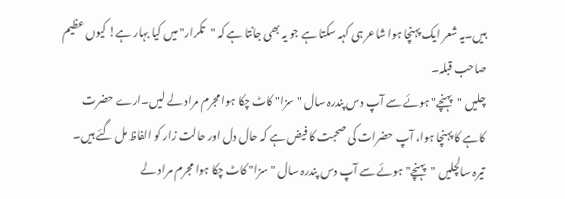ہیں۔یہ شعر ایک پہنچا ہوا شاعر ہی کہہ سکتا ہے جو یہ بھی جانتا ہے کہ "تکرار" میں کیا بہار ہے! کیوں عظیم صاحب قبلہ۔
چلیں "پہنچے" ہوئے سے آپ دس پندرہ سال "سزا" کاٹ چکا ہوا مجرم مراد لے لیں۔ارے حضرت کاہے کا پہنچا ہوا، آپ حضرات کی صحبت کا فیض ہے کہ حال دل اور حالت زار کو الفاظ مل گئے ہیں۔
تیرہ سالچلیں "پہنچے" ہوئے سے آپ دس پندرہ سال "سزا" کاٹ چکا ہوا مجرم مراد لے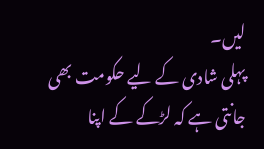لیں۔
پہلی شادی کے لیے حکومت بھی جانتی ہے کہ لڑکے کے اپنا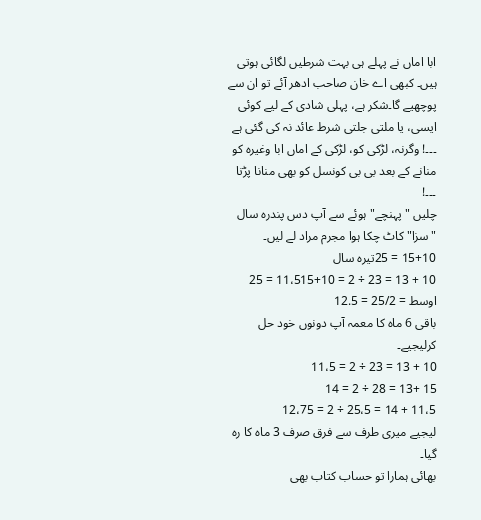ابا اماں نے پہلے ہی بہت شرطیں لگائی ہوتی ہیں۔ کبھی اے خان صاحب ادھر آئے تو ان سے پوچھیے گا۔شکر ہے، پہلی شادی کے لیے کوئی ایسی، یا ملتی جلتی شرط عائد نہ کی گئی ہے ۔۔۔! وگرنہ، لڑکی کو، لڑکی کے اماں ابا وغیرہ کو منانے کے بعد بی بی کونسل کو بھی منانا پڑتا ۔۔۔!
چلیں "پہنچے" ہوئے سے آپ دس پندرہ سال "سزا" کاٹ چکا ہوا مجرم مراد لے لیں۔
15+10 = 25تیرہ سال
10 + 13 = 23 ÷ 2 = 11،515+10 = 25
اوسط = 25/2 = 12.5
باقی 6 ماہ کا معمہ آپ دونوں خود حل کرلیجیے۔
10 + 13 = 23 ÷ 2 = 11،5
15 +13 = 28 ÷ 2 = 14
11،5 + 14 = 25،5 ÷ 2 = 12،75
لیجیے میری طرف سے فرق صرف 3 ماہ کا رہ گیا۔
بھائی ہمارا تو حساب کتاب بھی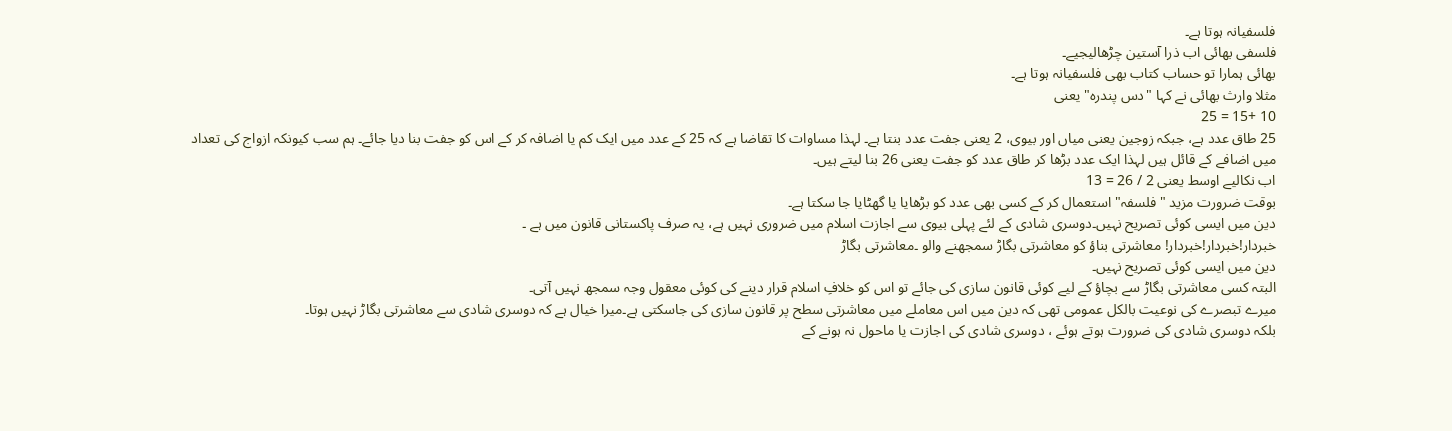فلسفیانہ ہوتا ہے۔
فلسفی بھائی اب ذرا آستین چڑھالیجیے۔
بھائی ہمارا تو حساب کتاب بھی فلسفیانہ ہوتا ہے۔
مثلا وارث بھائی نے کہا "دس پندرہ" یعنی
10 +15 = 25
25 طاق عدد ہے، جبکہ زوجین یعنی میاں اور بیوی، 2 یعنی جفت عدد بنتا ہے۔ لہذا مساوات کا تقاضا ہے کہ 25 کے عدد میں ایک کم یا اضافہ کر کے اس کو جفت بنا دیا جائے۔ ہم سب کیونکہ ازواج کی تعداد میں اضافے کے قائل ہیں لہذا ایک عدد بڑھا کر طاق عدد کو جفت یعنی 26 بنا لیتے ہیں۔
اب نکالیے اوسط یعنی 2 / 26 = 13
بوقت ضرورت مزید "فلسفہ" استعمال کر کے کسی بھی عدد کو بڑھایا یا گھٹایا جا سکتا ہے۔
دین میں ایسی کوئی تصریح نہیں۔دوسری شادی کے لئے پہلی بیوی سے اجازت اسلام میں ضروری نہیں ہے، یہ صرف پاکستانی قانون میں ہے ۔
خبردار!خبردار!خبردار! معاشرتی بناؤ کو معاشرتی بگاڑ سمجھنے والو ۔معاشرتی بگاڑ
دین میں ایسی کوئی تصریح نہیں۔
البتہ کسی معاشرتی بگاڑ سے بچاؤ کے لیے کوئی قانون سازی کی جائے تو اس کو خلافِ اسلام قرار دینے کی کوئی معقول وجہ سمجھ نہیں آتی۔
میرے تبصرے کی نوعیت بالکل عمومی تھی کہ دین میں اس معاملے میں معاشرتی سطح پر قانون سازی کی جاسکتی ہے۔میرا خیال ہے کہ دوسری شادی سے معاشرتی بگاڑ نہیں ہوتا۔
بلکہ دوسری شادی کی ضرورت ہوتے ہوئے ، دوسری شادی کی اجازت یا ماحول نہ ہونے کے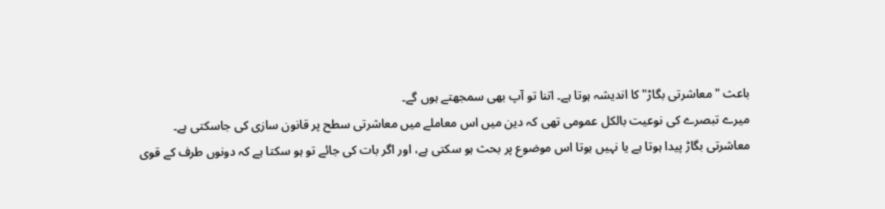باعث "معاشرتی بگاڑ" کا اندیشہ ہوتا ہے۔ اتنا تو آپ بھی سمجھتے ہوں گے۔
میرے تبصرے کی نوعیت بالکل عمومی تھی کہ دین میں اس معاملے میں معاشرتی سطح پر قانون سازی کی جاسکتی ہے۔
معاشرتی بگاڑ پیدا ہوتا ہے یا نہیں ہوتا اس موضوع پر بحث ہو سکتی ہے، اور اگر بات کی جائے تو ہو سکتا ہے کہ دونوں طرف کے قوی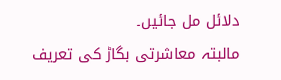دلائل مل جائیں۔
مالبتہ معاشرتی بگاڑ کی تعریف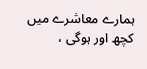ہمارے معاشرے میں کچھ اور ہوگی ،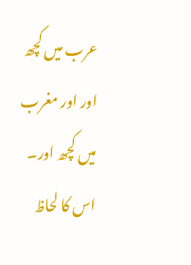عرب میں کچھ اور اور مغرب میں کچھ اور۔ اس کا لحاظ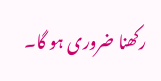رکھنا ضروری ہو گا۔